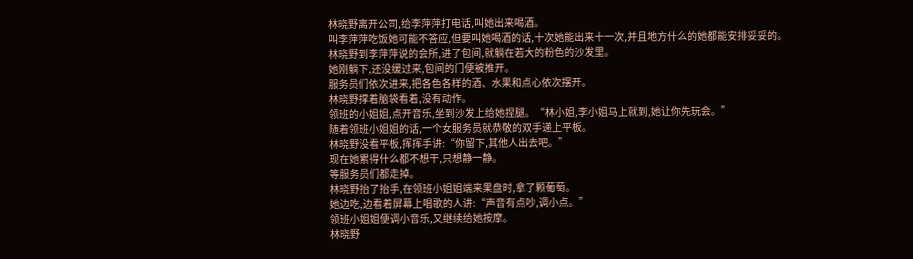林晓野离开公司,给李萍萍打电话,叫她出来喝酒。
叫李萍萍吃饭她可能不答应,但要叫她喝酒的话,十次她能出来十一次,并且地方什么的她都能安排妥妥的。
林晓野到李萍萍说的会所,进了包间,就躺在若大的粉色的沙发里。
她刚躺下,还没缓过来,包间的门便被推开。
服务员们依次进来,把各色各样的酒、水果和点心依次摆开。
林晓野撑着脑袋看着,没有动作。
领班的小姐姐,点开音乐,坐到沙发上给她捏腿。“林小姐,李小姐马上就到,她让你先玩会。”
随着领班小姐姐的话,一个女服务员就恭敬的双手递上平板。
林晓野没看平板,挥挥手讲:“你留下,其他人出去吧。”
现在她累得什么都不想干,只想静一静。
等服务员们都走掉。
林晓野抬了抬手,在领班小姐姐端来果盘时,拿了颗葡萄。
她边吃,边看着屏幕上唱歌的人讲:“声音有点吵,调小点。”
领班小姐姐便调小音乐,又继续给她按摩。
林晓野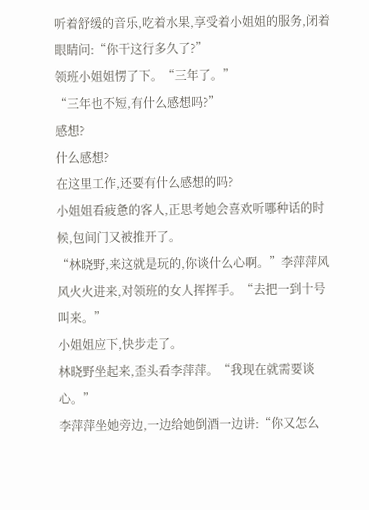听着舒缓的音乐,吃着水果,享受着小姐姐的服务,闭着眼睛问:“你干这行多久了?”
领班小姐姐愣了下。“三年了。”
“三年也不短,有什么感想吗?”
感想?
什么感想?
在这里工作,还要有什么感想的吗?
小姐姐看疲惫的客人,正思考她会喜欢听哪种话的时候,包间门又被推开了。
“林晓野,来这就是玩的,你谈什么心啊。”李萍萍风风火火进来,对领班的女人挥挥手。“去把一到十号叫来。”
小姐姐应下,快步走了。
林晓野坐起来,歪头看李萍萍。“我现在就需要谈心。”
李萍萍坐她旁边,一边给她倒酒一边讲:“你又怎么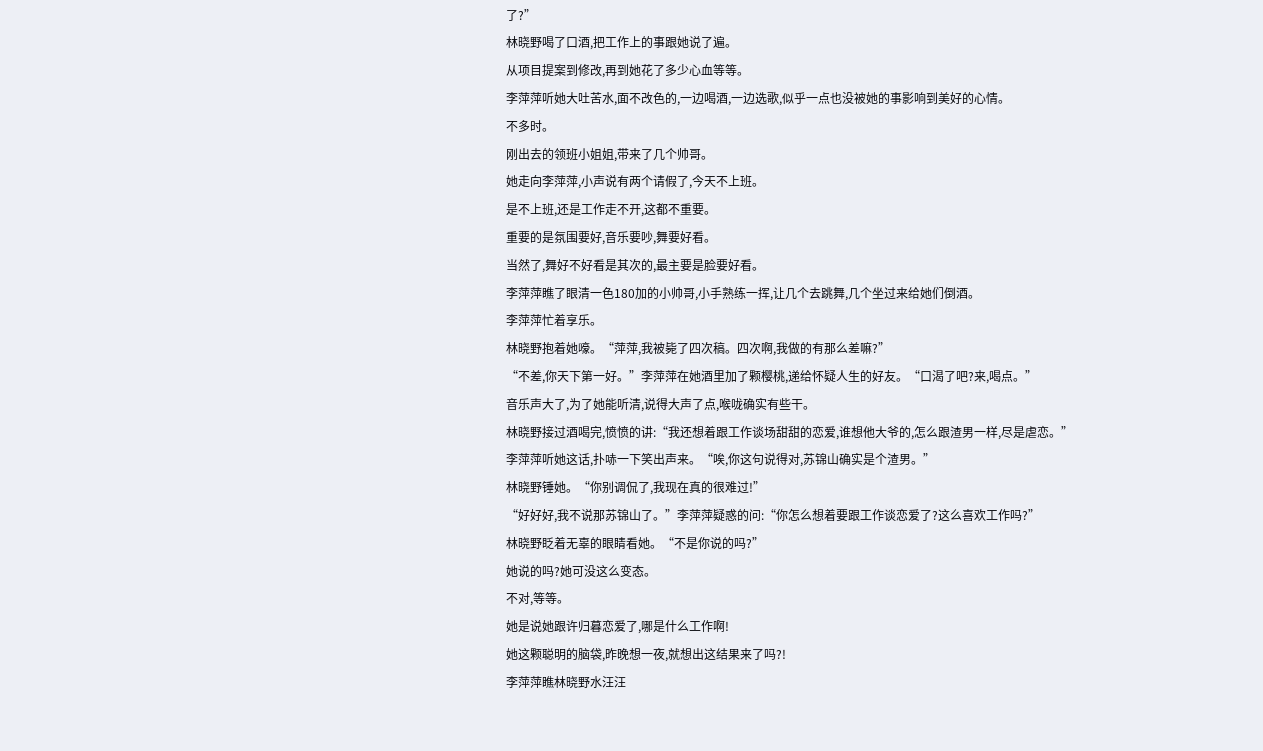了?”
林晓野喝了口酒,把工作上的事跟她说了遍。
从项目提案到修改,再到她花了多少心血等等。
李萍萍听她大吐苦水,面不改色的,一边喝酒,一边选歌,似乎一点也没被她的事影响到美好的心情。
不多时。
刚出去的领班小姐姐,带来了几个帅哥。
她走向李萍萍,小声说有两个请假了,今天不上班。
是不上班,还是工作走不开,这都不重要。
重要的是氛围要好,音乐要吵,舞要好看。
当然了,舞好不好看是其次的,最主要是脸要好看。
李萍萍瞧了眼清一色180加的小帅哥,小手熟练一挥,让几个去跳舞,几个坐过来给她们倒酒。
李萍萍忙着享乐。
林晓野抱着她嚎。“萍萍,我被毙了四次稿。四次啊,我做的有那么差嘛?”
“不差,你天下第一好。”李萍萍在她酒里加了颗樱桃,递给怀疑人生的好友。“口渴了吧?来,喝点。”
音乐声大了,为了她能听清,说得大声了点,喉咙确实有些干。
林晓野接过酒喝完,愤愤的讲:“我还想着跟工作谈场甜甜的恋爱,谁想他大爷的,怎么跟渣男一样,尽是虐恋。”
李萍萍听她这话,扑哧一下笑出声来。“唉,你这句说得对,苏锦山确实是个渣男。”
林晓野锤她。“你别调侃了,我现在真的很难过!”
“好好好,我不说那苏锦山了。”李萍萍疑惑的问:“你怎么想着要跟工作谈恋爱了?这么喜欢工作吗?”
林晓野眨着无辜的眼睛看她。“不是你说的吗?”
她说的吗?她可没这么变态。
不对,等等。
她是说她跟许归暮恋爱了,哪是什么工作啊!
她这颗聪明的脑袋,昨晚想一夜,就想出这结果来了吗?!
李萍萍瞧林晓野水汪汪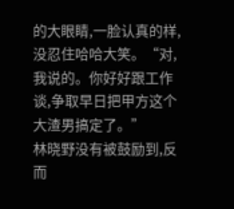的大眼睛,一脸认真的样,没忍住哈哈大笑。“对,我说的。你好好跟工作谈,争取早日把甲方这个大渣男搞定了。”
林晓野没有被鼓励到,反而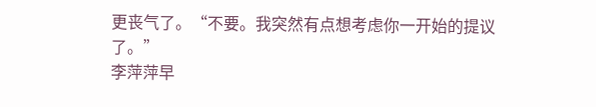更丧气了。“不要。我突然有点想考虑你一开始的提议了。”
李萍萍早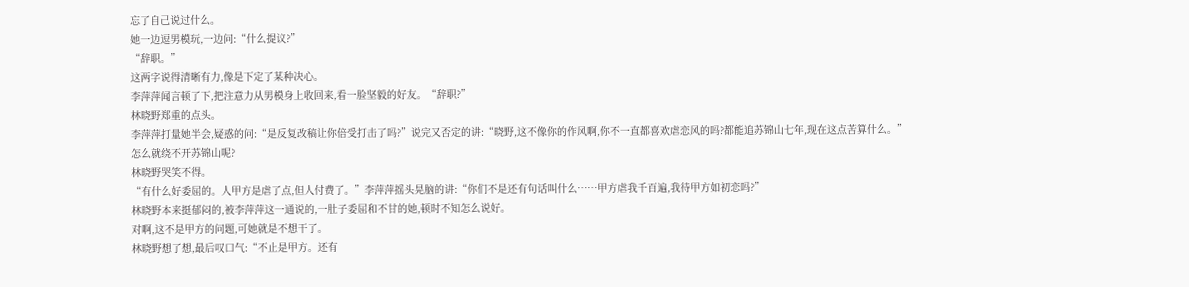忘了自己说过什么。
她一边逗男模玩,一边问:“什么提议?”
“辞职。”
这两字说得清晰有力,像是下定了某种决心。
李萍萍闻言顿了下,把注意力从男模身上收回来,看一脸坚毅的好友。“辞职?”
林晓野郑重的点头。
李萍萍打量她半会,疑惑的问:“是反复改稿让你倍受打击了吗?”说完又否定的讲:“晓野,这不像你的作风啊,你不一直都喜欢虐恋风的吗?都能追苏锦山七年,现在这点苦算什么。”
怎么就绕不开苏锦山呢?
林晓野哭笑不得。
“有什么好委屈的。人甲方是虐了点,但人付费了。”李萍萍摇头晃脑的讲:“你们不是还有句话叫什么……甲方虐我千百遍,我待甲方如初恋吗?”
林晓野本来挺郁闷的,被李萍萍这一通说的,一肚子委屈和不甘的她,顿时不知怎么说好。
对啊,这不是甲方的问题,可她就是不想干了。
林晓野想了想,最后叹口气:“不止是甲方。还有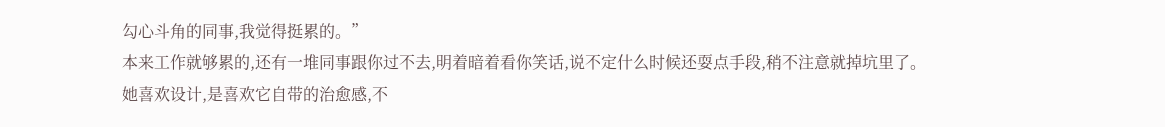勾心斗角的同事,我觉得挺累的。”
本来工作就够累的,还有一堆同事跟你过不去,明着暗着看你笑话,说不定什么时候还耍点手段,稍不注意就掉坑里了。
她喜欢设计,是喜欢它自带的治愈感,不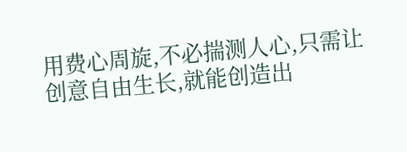用费心周旋,不必揣测人心,只需让创意自由生长,就能创造出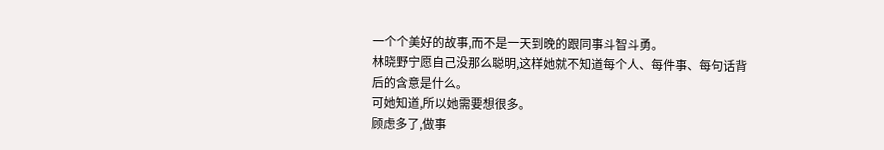一个个美好的故事,而不是一天到晚的跟同事斗智斗勇。
林晓野宁愿自己没那么聪明,这样她就不知道每个人、每件事、每句话背后的含意是什么。
可她知道,所以她需要想很多。
顾虑多了,做事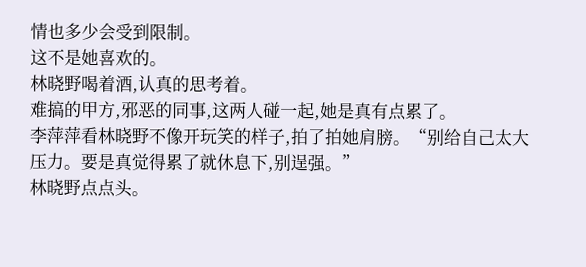情也多少会受到限制。
这不是她喜欢的。
林晓野喝着酒,认真的思考着。
难搞的甲方,邪恶的同事,这两人碰一起,她是真有点累了。
李萍萍看林晓野不像开玩笑的样子,拍了拍她肩膀。“别给自己太大压力。要是真觉得累了就休息下,别逞强。”
林晓野点点头。